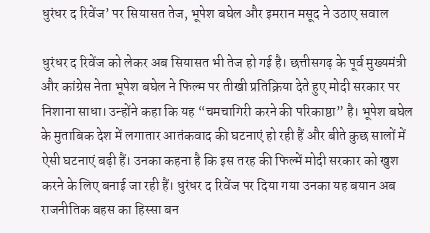धुरंधर द रिवेंज’ पर सियासत तेज, भूपेश बघेल और इमरान मसूद ने उठाए सवाल

धुरंधर द रिवेंज को लेकर अब सियासत भी तेज हो गई है। छत्तीसगढ़ के पूर्व मुख्यमंत्री और कांग्रेस नेता भूपेश बघेल ने फिल्म पर तीखी प्रतिक्रिया देते हुए मोदी सरकार पर निशाना साधा। उन्होंने कहा कि यह “चमचागिरी करने की परिकाष्ठा” है। भूपेश बघेल के मुताबिक देश में लगातार आतंकवाद की घटनाएं हो रही हैं और बीते कुछ सालों में ऐसी घटनाएं बढ़ी हैं। उनका कहना है कि इस तरह की फिल्में मोदी सरकार को खुश करने के लिए बनाई जा रही हैं। धुरंधर द रिवेंज पर दिया गया उनका यह बयान अब राजनीतिक बहस का हिस्सा बन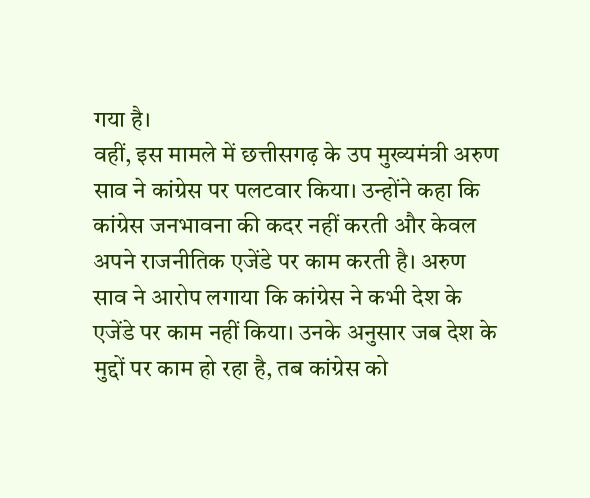गया है।
वहीं, इस मामले में छत्तीसगढ़ के उप मुख्यमंत्री अरुण साव ने कांग्रेस पर पलटवार किया। उन्होंने कहा कि कांग्रेस जनभावना की कदर नहीं करती और केवल अपने राजनीतिक एजेंडे पर काम करती है। अरुण साव ने आरोप लगाया कि कांग्रेस ने कभी देश के एजेंडे पर काम नहीं किया। उनके अनुसार जब देश के मुद्दों पर काम हो रहा है, तब कांग्रेस को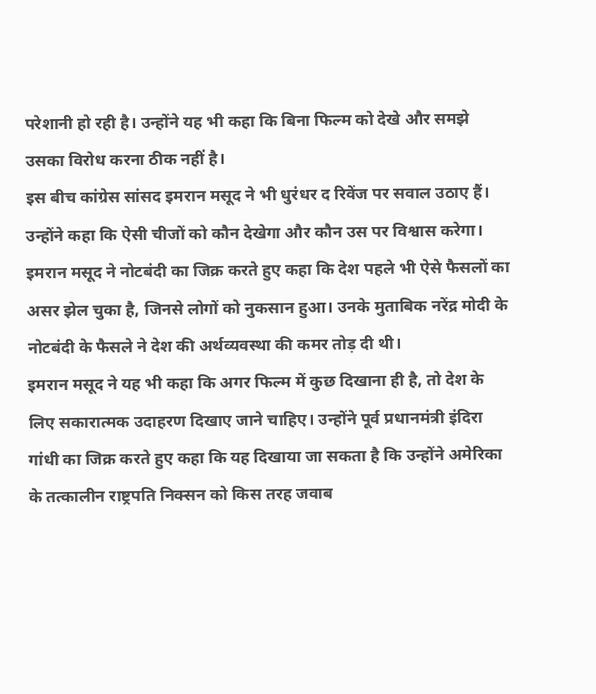परेशानी हो रही है। उन्होंने यह भी कहा कि बिना फिल्म को देखे और समझे उसका विरोध करना ठीक नहीं है।
इस बीच कांग्रेस सांसद इमरान मसूद ने भी धुरंधर द रिवेंज पर सवाल उठाए हैं। उन्होंने कहा कि ऐसी चीजों को कौन देखेगा और कौन उस पर विश्वास करेगा। इमरान मसूद ने नोटबंदी का जिक्र करते हुए कहा कि देश पहले भी ऐसे फैसलों का असर झेल चुका है, जिनसे लोगों को नुकसान हुआ। उनके मुताबिक नरेंद्र मोदी के नोटबंदी के फैसले ने देश की अर्थव्यवस्था की कमर तोड़ दी थी।
इमरान मसूद ने यह भी कहा कि अगर फिल्म में कुछ दिखाना ही है, तो देश के लिए सकारात्मक उदाहरण दिखाए जाने चाहिए। उन्होंने पूर्व प्रधानमंत्री इंदिरा गांधी का जिक्र करते हुए कहा कि यह दिखाया जा सकता है कि उन्होंने अमेरिका के तत्कालीन राष्ट्रपति निक्सन को किस तरह जवाब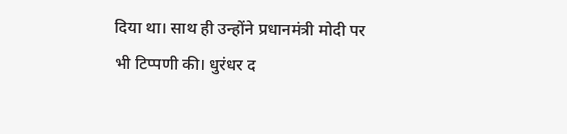दिया था। साथ ही उन्होंने प्रधानमंत्री मोदी पर भी टिप्पणी की। धुरंधर द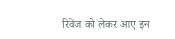रिवेंज को लेकर आए इन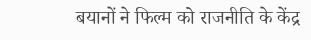बयानों ने फिल्म को राजनीति के केंद्र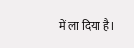में ला दिया है।